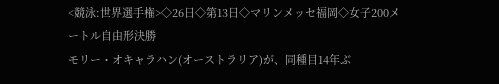<競泳:世界選手権>◇26日◇第13日◇マリンメッセ福岡◇女子200メートル自由形決勝
モリー・オキャラハン(オーストラリア)が、同種目14年ぶ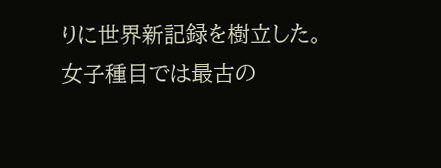りに世界新記録を樹立した。
女子種目では最古の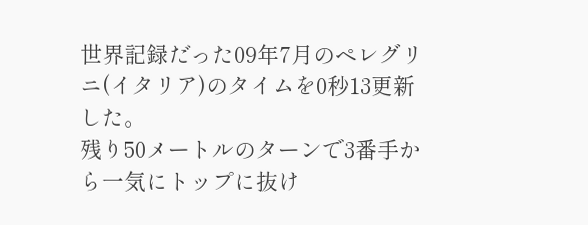世界記録だった09年7月のペレグリニ(イタリア)のタイムを0秒13更新した。
残り50メートルのターンで3番手から一気にトップに抜け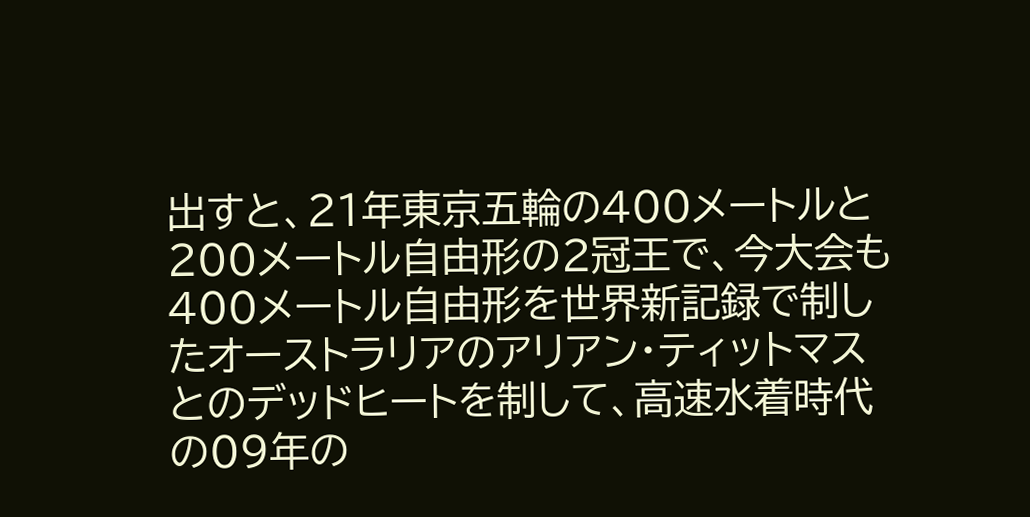出すと、21年東京五輪の400メートルと200メートル自由形の2冠王で、今大会も400メートル自由形を世界新記録で制したオーストラリアのアリアン・ティットマスとのデッドヒートを制して、高速水着時代の09年の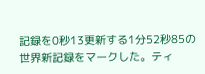記録を0秒13更新する1分52秒85の世界新記録をマークした。ティ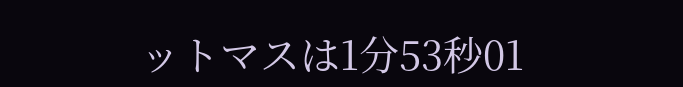ットマスは1分53秒01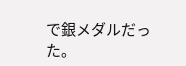で銀メダルだった。